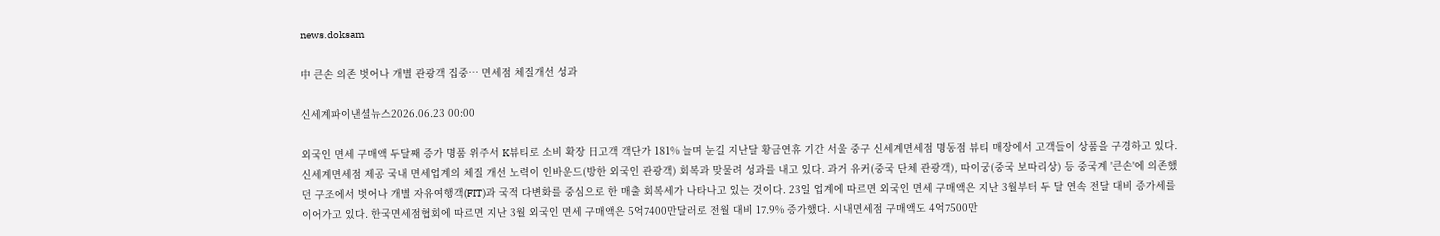news.doksam

中 큰손 의존 벗어나 개별 관광객 집중… 면세점 체질개선 성과

신세계파이낸셜뉴스2026.06.23 00:00

외국인 면세 구매액 두달째 증가 명품 위주서 K뷰티로 소비 확장 日고객 객단가 181% 늘며 눈길 지난달 황금연휴 기간 서울 중구 신세계면세점 명동점 뷰티 매장에서 고객들이 상품을 구경하고 있다. 신세계면세점 제공 국내 면세업계의 체질 개선 노력이 인바운드(방한 외국인 관광객) 회복과 맞물려 성과를 내고 있다. 과거 유커(중국 단체 관광객), 따이궁(중국 보따리상) 등 중국계 '큰손'에 의존했던 구조에서 벗어나 개별 자유여행객(FIT)과 국적 다변화를 중심으로 한 매출 회복세가 나타나고 있는 것이다. 23일 업계에 따르면 외국인 면세 구매액은 지난 3월부터 두 달 연속 전달 대비 증가세를 이어가고 있다. 한국면세점협회에 따르면 지난 3월 외국인 면세 구매액은 5억7400만달러로 전월 대비 17.9% 증가했다. 시내면세점 구매액도 4억7500만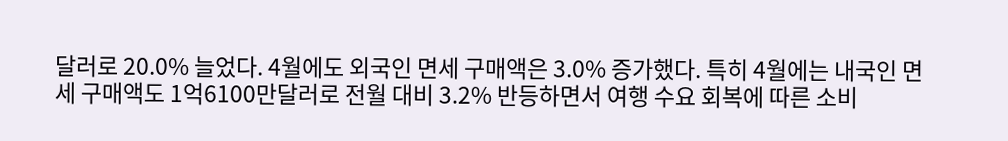달러로 20.0% 늘었다. 4월에도 외국인 면세 구매액은 3.0% 증가했다. 특히 4월에는 내국인 면세 구매액도 1억6100만달러로 전월 대비 3.2% 반등하면서 여행 수요 회복에 따른 소비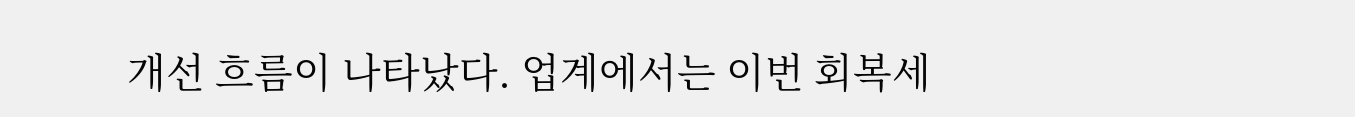개선 흐름이 나타났다. 업계에서는 이번 회복세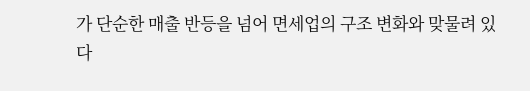가 단순한 매출 반등을 넘어 면세업의 구조 변화와 맞물려 있다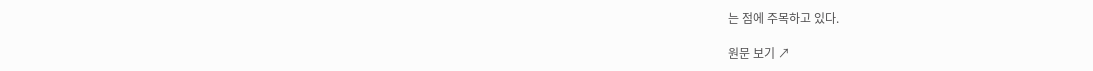는 점에 주목하고 있다.

원문 보기 ↗